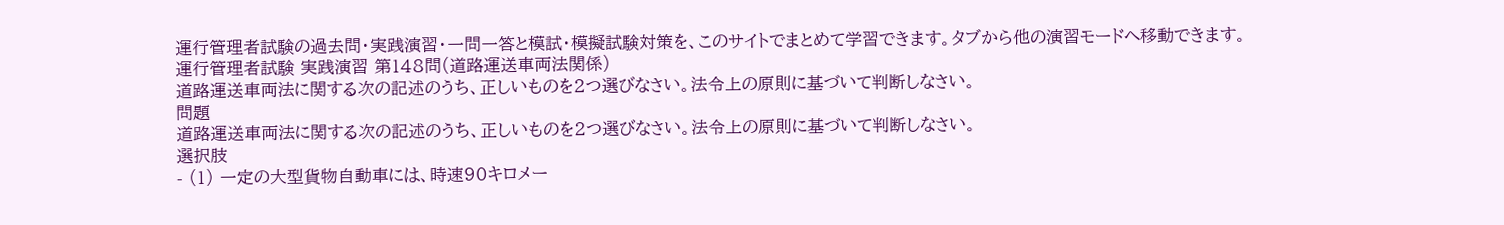運行管理者試験の過去問・実践演習・一問一答と模試・模擬試験対策を、このサイトでまとめて学習できます。タブから他の演習モードへ移動できます。
運行管理者試験 実践演習 第148問(道路運送車両法関係)
道路運送車両法に関する次の記述のうち、正しいものを2つ選びなさい。法令上の原則に基づいて判断しなさい。
問題
道路運送車両法に関する次の記述のうち、正しいものを2つ選びなさい。法令上の原則に基づいて判断しなさい。
選択肢
- (1) 一定の大型貨物自動車には、時速90キロメー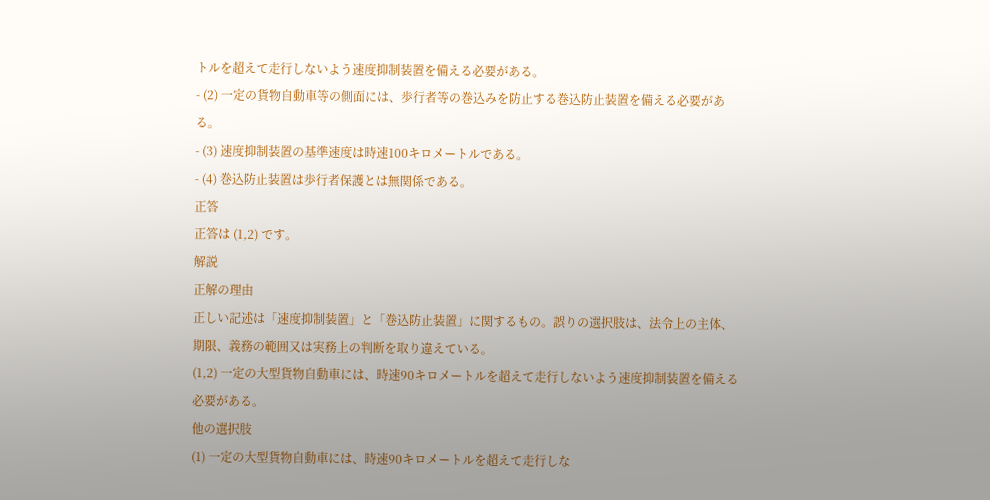トルを超えて走行しないよう速度抑制装置を備える必要がある。
- (2) 一定の貨物自動車等の側面には、歩行者等の巻込みを防止する巻込防止装置を備える必要がある。
- (3) 速度抑制装置の基準速度は時速100キロメートルである。
- (4) 巻込防止装置は歩行者保護とは無関係である。
正答
正答は (1,2) です。
解説
正解の理由
正しい記述は「速度抑制装置」と「巻込防止装置」に関するもの。誤りの選択肢は、法令上の主体、期限、義務の範囲又は実務上の判断を取り違えている。
(1,2) 一定の大型貨物自動車には、時速90キロメートルを超えて走行しないよう速度抑制装置を備える必要がある。
他の選択肢
(1) 一定の大型貨物自動車には、時速90キロメートルを超えて走行しな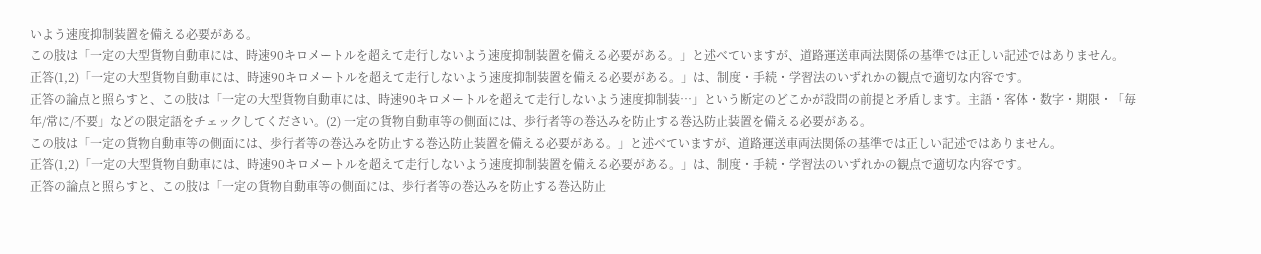いよう速度抑制装置を備える必要がある。
この肢は「一定の大型貨物自動車には、時速90キロメートルを超えて走行しないよう速度抑制装置を備える必要がある。」と述べていますが、道路運送車両法関係の基準では正しい記述ではありません。
正答(1,2)「一定の大型貨物自動車には、時速90キロメートルを超えて走行しないよう速度抑制装置を備える必要がある。」は、制度・手続・学習法のいずれかの観点で適切な内容です。
正答の論点と照らすと、この肢は「一定の大型貨物自動車には、時速90キロメートルを超えて走行しないよう速度抑制装…」という断定のどこかが設問の前提と矛盾します。主語・客体・数字・期限・「毎年/常に/不要」などの限定語をチェックしてください。(2) 一定の貨物自動車等の側面には、歩行者等の巻込みを防止する巻込防止装置を備える必要がある。
この肢は「一定の貨物自動車等の側面には、歩行者等の巻込みを防止する巻込防止装置を備える必要がある。」と述べていますが、道路運送車両法関係の基準では正しい記述ではありません。
正答(1,2)「一定の大型貨物自動車には、時速90キロメートルを超えて走行しないよう速度抑制装置を備える必要がある。」は、制度・手続・学習法のいずれかの観点で適切な内容です。
正答の論点と照らすと、この肢は「一定の貨物自動車等の側面には、歩行者等の巻込みを防止する巻込防止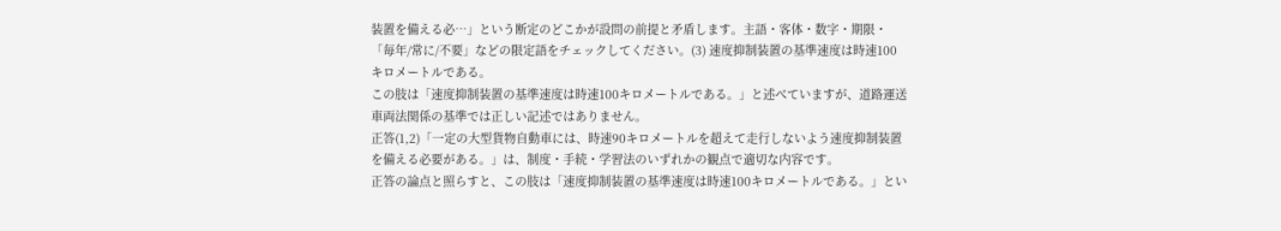装置を備える必…」という断定のどこかが設問の前提と矛盾します。主語・客体・数字・期限・「毎年/常に/不要」などの限定語をチェックしてください。(3) 速度抑制装置の基準速度は時速100キロメートルである。
この肢は「速度抑制装置の基準速度は時速100キロメートルである。」と述べていますが、道路運送車両法関係の基準では正しい記述ではありません。
正答(1,2)「一定の大型貨物自動車には、時速90キロメートルを超えて走行しないよう速度抑制装置を備える必要がある。」は、制度・手続・学習法のいずれかの観点で適切な内容です。
正答の論点と照らすと、この肢は「速度抑制装置の基準速度は時速100キロメートルである。」とい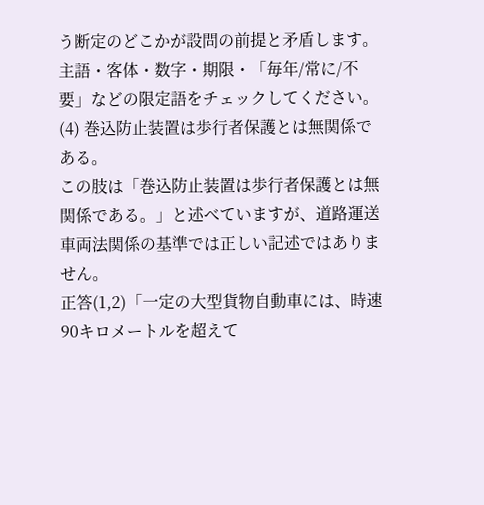う断定のどこかが設問の前提と矛盾します。主語・客体・数字・期限・「毎年/常に/不要」などの限定語をチェックしてください。(4) 巻込防止装置は歩行者保護とは無関係である。
この肢は「巻込防止装置は歩行者保護とは無関係である。」と述べていますが、道路運送車両法関係の基準では正しい記述ではありません。
正答(1,2)「一定の大型貨物自動車には、時速90キロメートルを超えて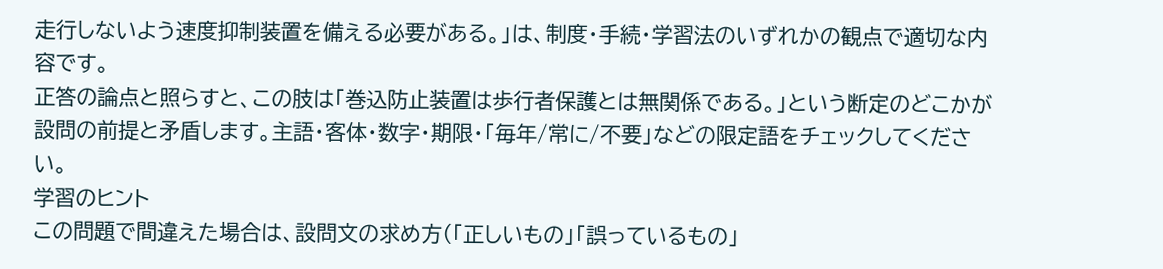走行しないよう速度抑制装置を備える必要がある。」は、制度・手続・学習法のいずれかの観点で適切な内容です。
正答の論点と照らすと、この肢は「巻込防止装置は歩行者保護とは無関係である。」という断定のどこかが設問の前提と矛盾します。主語・客体・数字・期限・「毎年/常に/不要」などの限定語をチェックしてください。
学習のヒント
この問題で間違えた場合は、設問文の求め方(「正しいもの」「誤っているもの」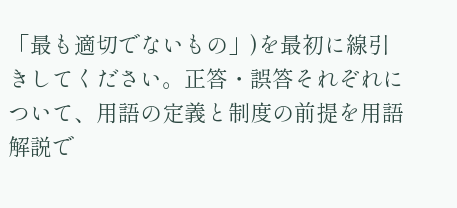「最も適切でないもの」)を最初に線引きしてください。正答・誤答それぞれについて、用語の定義と制度の前提を用語解説で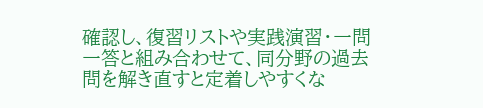確認し、復習リストや実践演習・一問一答と組み合わせて、同分野の過去問を解き直すと定着しやすくな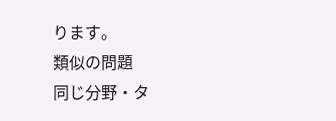ります。
類似の問題
同じ分野・タ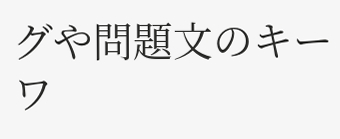グや問題文のキーワ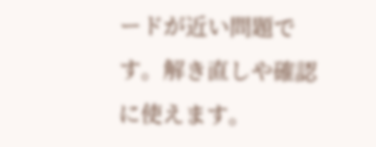ードが近い問題です。解き直しや確認に使えます。